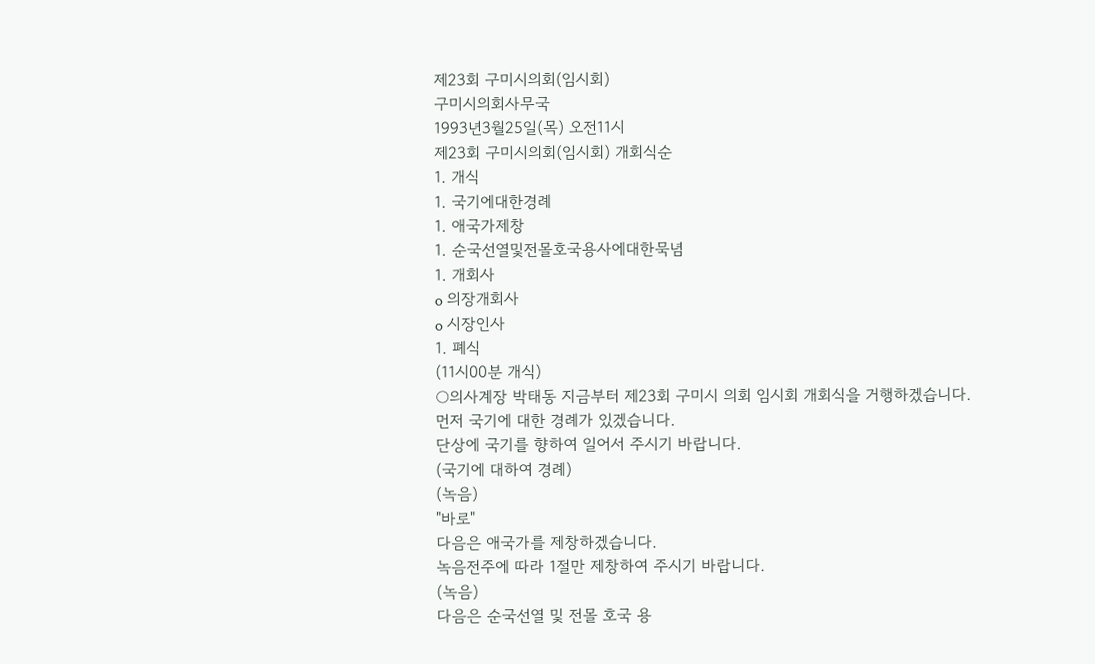제23회 구미시의회(임시회)
구미시의회사무국
1993년3월25일(목) 오전11시
제23회 구미시의회(임시회) 개회식순
1. 개식
1. 국기에대한경례
1. 애국가제창
1. 순국선열및전몰호국용사에대한묵념
1. 개회사
o 의장개회사
o 시장인사
1. 폐식
(11시00분 개식)
○의사계장 박태동 지금부터 제23회 구미시 의회 임시회 개회식을 거행하겠습니다.
먼저 국기에 대한 경례가 있겠습니다.
단상에 국기를 향하여 일어서 주시기 바랍니다.
(국기에 대하여 경례)
(녹음)
"바로"
다음은 애국가를 제창하겠습니다.
녹음전주에 따라 1절만 제창하여 주시기 바랍니다.
(녹음)
다음은 순국선열 및 전몰 호국 용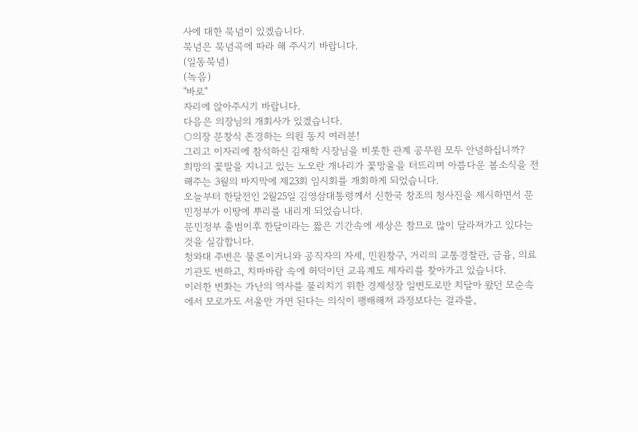사에 대한 묵념이 있겠습니다.
묵념은 묵념곡에 따라 해 주시기 바랍니다.
(일동묵념)
(녹음)
"바로"
자리에 앉아주시기 바랍니다.
다음은 의장님의 개회사가 있겠습니다.
○의장 문창식 존경하는 의원 동지 여러분!
그리고 이자리에 참석하신 김재학 시장님을 비롯한 관계 공무원 모두 안녕하십니까?
희망의 꽃말을 지니고 있는 노오란 개나리가 꽃망울을 터뜨리며 아름다운 봄소식을 전해주는 3월의 마지막에 제23회 임시회를 개회하게 되었습니다.
오늘부터 한달전인 2월25일 김영삼대통령께서 신한국 창조의 청사진을 제시하면서 문민정부가 이땅에 뿌리를 내리게 되었습니다.
문민정부 출범이후 한달이라는 짧은 기간속에 세상은 참므로 많이 달라져가고 있다는 것을 실감합니다.
청와대 주변은 물론이거니와 공직자의 자세, 민원창구, 거리의 교통경찰관, 금융, 의료기관도 변하고, 치마바람 속에 허덕이던 교육계도 제자리를 찾아가고 있습니다.
이러한 변화는 가난의 역사를 물리치기 위한 경제성장 일변도로만 치달아 왔던 모순속에서 모로가도 서울만 가면 된다는 의식이 팽배해져 과정보다는 결과를,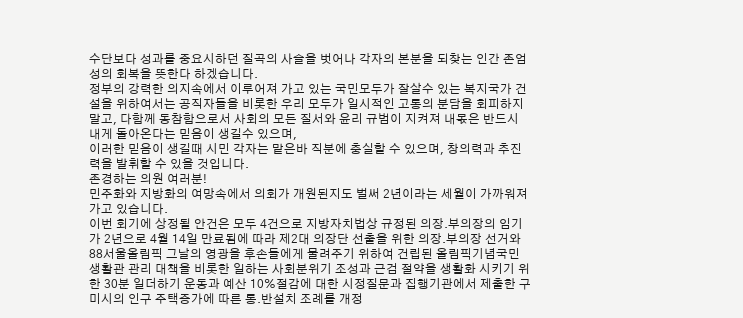수단보다 성과를 중요시하던 질곡의 사슬을 벗어나 각자의 본분을 되찾는 인간 존엄성의 회복을 뜻한다 하겠습니다.
정부의 강력한 의지속에서 이루어져 가고 있는 국민모두가 잘살수 있는 복지국가 건설을 위하여서는 공직자들을 비롯한 우리 모두가 일시적인 고통의 분담을 회피하지 말고, 다함께 동참함으로서 사회의 모든 질서와 윤리 규범이 지켜져 내몫은 반드시 내게 돌아온다는 믿음이 생길수 있으며,
이러한 믿음이 생길때 시민 각자는 맡은바 직분에 충실할 수 있으며, 창의력과 추진력을 발휘할 수 있을 것입니다.
존경하는 의원 여러분!
민주화와 지방화의 여망속에서 의회가 개원된지도 벌써 2년이라는 세월이 가까워져 가고 있습니다.
이번 회기에 상정될 안건은 모두 4건으로 지방자치법상 규정된 의장.부의장의 임기가 2년으로 4월 14일 만료됨에 따라 제2대 의장단 선출을 위한 의장.부의장 선거와 88서울올림픽 그날의 영광을 후손들에게 물려주기 위하여 건립된 올림픽기념국민생활관 관리 대책을 비롯한 일하는 사회분위기 조성과 근검 절약을 생활화 시키기 위한 30분 일더하기 운동과 예산 10%절감에 대한 시정질문과 집행기관에서 제출한 구미시의 인구 주택증가에 따른 통.반설치 조례를 개정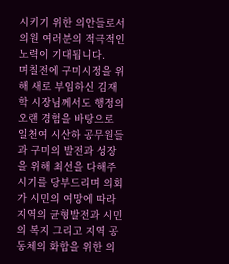시키기 위한 의안들로서 의원 여러분의 적극적인 노력이 기대됩니다.
며칠전에 구미시정을 위해 새로 부임하신 김재학 시장님께서도 행정의 오랜 경험을 바탕으로 일천여 시산하 공무원들과 구미의 발전과 성장을 위해 최선을 다해주시기를 당부드리며 의회가 시민의 여망에 따라 지역의 균형발전과 시민의 복지 그리고 지역 공동체의 화합을 위한 의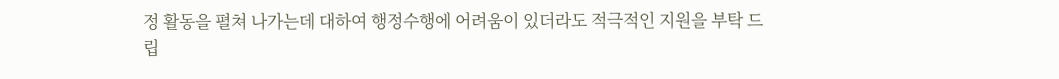정 활동을 펼쳐 나가는데 대하여 행정수행에 어려움이 있더라도 적극적인 지원을 부탁 드립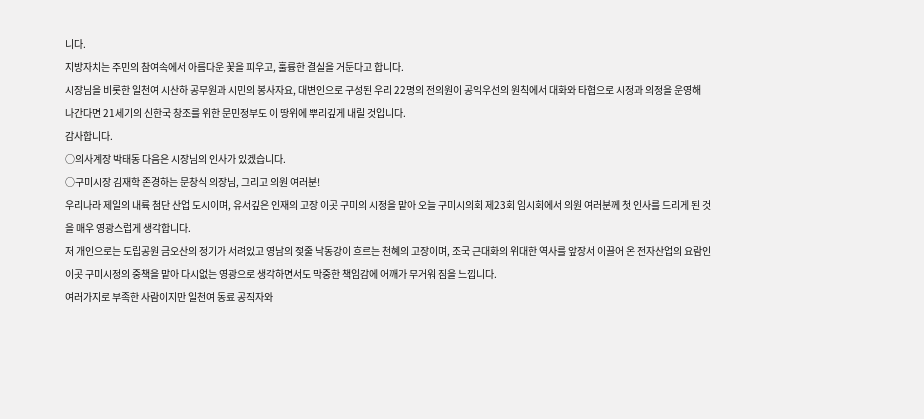니다.
지방자치는 주민의 참여속에서 아름다운 꽃을 피우고, 훌륭한 결실을 거둔다고 합니다.
시장님을 비롯한 일천여 시산하 공무원과 시민의 봉사자요, 대변인으로 구성된 우리 22명의 전의원이 공익우선의 원칙에서 대화와 타협으로 시정과 의정을 운영해 나간다면 21세기의 신한국 창조를 위한 문민정부도 이 땅위에 뿌리깊게 내릴 것입니다.
감사합니다.
○의사계장 박태동 다음은 시장님의 인사가 있겠습니다.
○구미시장 김재학 존경하는 문창식 의장님, 그리고 의원 여러분!
우리나라 제일의 내륙 첨단 산업 도시이며, 유서깊은 인재의 고장 이곳 구미의 시정을 맡아 오늘 구미시의회 제23회 임시회에서 의원 여러분께 첫 인사를 드리게 된 것을 매우 영광스럽게 생각합니다.
저 개인으로는 도립공원 금오산의 정기가 서려있고 영남의 젖줄 낙동강이 흐르는 천혜의 고장이며, 조국 근대화의 위대한 역사를 앞장서 이끌어 온 전자산업의 요람인 이곳 구미시정의 중책을 맡아 다시없는 영광으로 생각하면서도 막중한 책임감에 어깨가 무거워 짐을 느낍니다.
여러가지로 부족한 사람이지만 일천여 동료 공직자와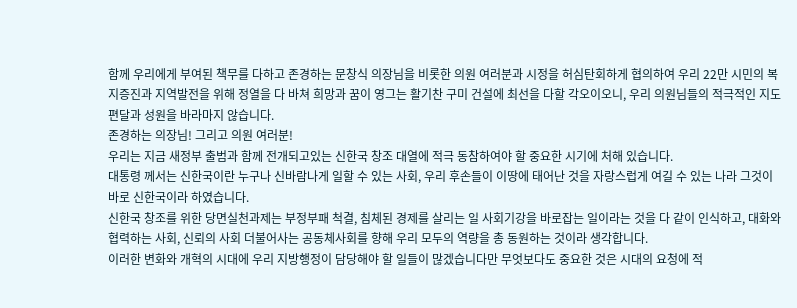함께 우리에게 부여된 책무를 다하고 존경하는 문창식 의장님을 비롯한 의원 여러분과 시정을 허심탄회하게 협의하여 우리 22만 시민의 복지증진과 지역발전을 위해 정열을 다 바쳐 희망과 꿈이 영그는 활기찬 구미 건설에 최선을 다할 각오이오니, 우리 의원님들의 적극적인 지도 편달과 성원을 바라마지 않습니다.
존경하는 의장님! 그리고 의원 여러분!
우리는 지금 새정부 출범과 함께 전개되고있는 신한국 창조 대열에 적극 동참하여야 할 중요한 시기에 처해 있습니다.
대통령 께서는 신한국이란 누구나 신바람나게 일할 수 있는 사회, 우리 후손들이 이땅에 태어난 것을 자랑스럽게 여길 수 있는 나라 그것이 바로 신한국이라 하였습니다.
신한국 창조를 위한 당면실천과제는 부정부패 척결, 침체된 경제를 살리는 일 사회기강을 바로잡는 일이라는 것을 다 같이 인식하고, 대화와 협력하는 사회, 신뢰의 사회 더불어사는 공동체사회를 향해 우리 모두의 역량을 총 동원하는 것이라 생각합니다.
이러한 변화와 개혁의 시대에 우리 지방행정이 담당해야 할 일들이 많겠습니다만 무엇보다도 중요한 것은 시대의 요청에 적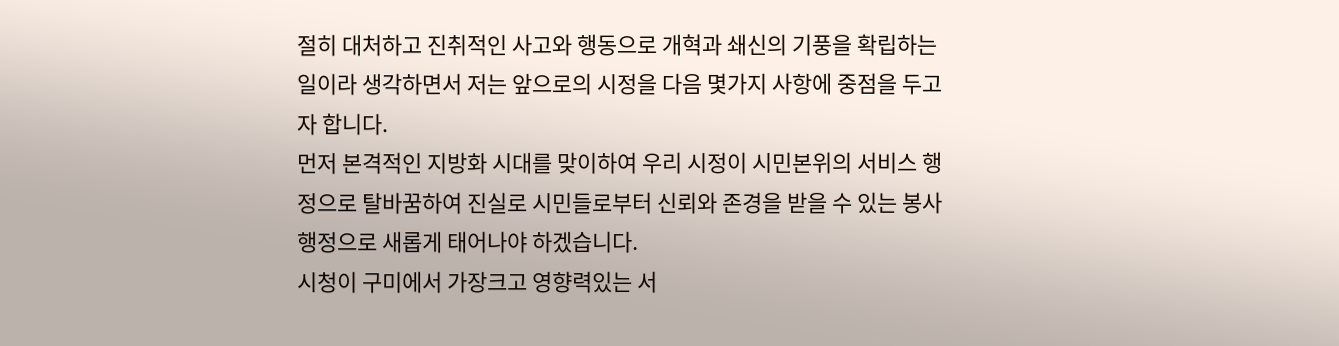절히 대처하고 진취적인 사고와 행동으로 개혁과 쇄신의 기풍을 확립하는 일이라 생각하면서 저는 앞으로의 시정을 다음 몇가지 사항에 중점을 두고자 합니다.
먼저 본격적인 지방화 시대를 맞이하여 우리 시정이 시민본위의 서비스 행정으로 탈바꿈하여 진실로 시민들로부터 신뢰와 존경을 받을 수 있는 봉사행정으로 새롭게 태어나야 하겠습니다.
시청이 구미에서 가장크고 영향력있는 서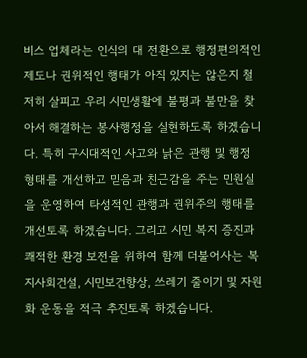비스 업체라는 인식의 대 전환으로 행정편의적인 제도나 권위적인 행태가 아직 있지는 않은지 철저히 살피고 우리 시민생활에 불평과 불만을 찾아서 해결하는 봉사행정을 실현하도록 하겠습니다. 특히 구시대적인 사고와 낡은 관행 및 행정 형태를 개선하고 믿음과 친근감을 주는 민원실을 운영하여 타성적인 관행과 권위주의 행태를 개선토록 하겠습니다. 그리고 시민 복지 증진과 쾌적한 환경 보전을 위하여 함께 더불어사는 복지사회건설, 시민보건향상, 쓰레기 줄이기 및 자원화 운동을 적극 추진토록 하겠습니다.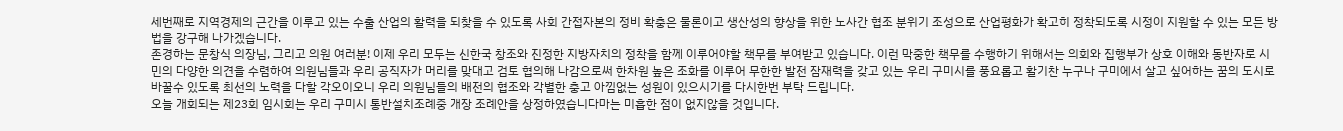세번째로 지역경제의 근간을 이루고 있는 수출 산업의 활력을 되찾을 수 있도록 사회 간접자본의 정비 확충은 물론이고 생산성의 향상을 위한 노사간 협조 분위기 조성으로 산업평화가 확고히 정착되도록 시정이 지원할 수 있는 모든 방법을 강구해 나가겠습니다.
존경하는 문창식 의장님, 그리고 의원 여러분! 이제 우리 모두는 신한국 창조와 진정한 지방자치의 정착을 함께 이루어야할 책무를 부여받고 있습니다. 이런 막중한 책무를 수행하기 위해서는 의회와 집행부가 상호 이해와 동반자로 시민의 다양한 의견을 수렴하여 의원님들과 우리 공직자가 머리를 맞대고 검토 협의해 나감으로써 한차원 높은 조화를 이루어 무한한 발전 잠재력을 갖고 있는 우리 구미시를 풍요롭고 활기찬 누구나 구미에서 살고 싶어하는 꿈의 도시로 바꿀수 있도록 최선의 노력을 다할 각오이오니 우리 의원님들의 배전의 협조와 각별한 충고 아낌없는 성원이 있으시기를 다시한번 부탁 드립니다.
오늘 개회되는 제23회 임시회는 우리 구미시 통반설치조례중 개장 조례안을 상정하였습니다마는 미흡한 점이 없지않을 것입니다.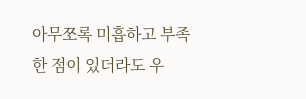아무쪼록 미흡하고 부족한 점이 있더라도 우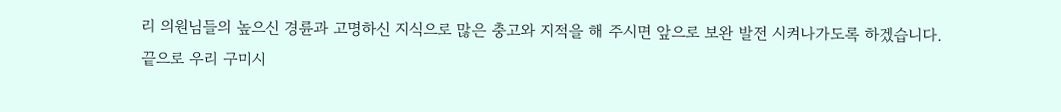리 의원님들의 높으신 경륜과 고명하신 지식으로 많은 충고와 지적을 해 주시면 앞으로 보완 발전 시켜나가도록 하겠습니다.
끝으로 우리 구미시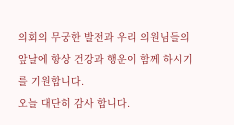의회의 무궁한 발전과 우리 의원님들의 앞날에 항상 건강과 행운이 함께 하시기를 기원합니다.
오늘 대단히 감사 합니다.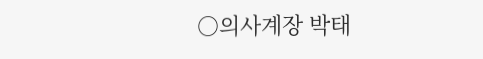○의사계장 박태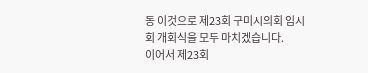동 이것으로 제23회 구미시의회 임시회 개회식을 모두 마치겠습니다.
이어서 제23회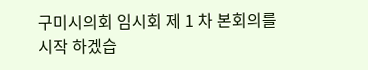구미시의회 임시회 제 1 차 본회의를 시작 하겠습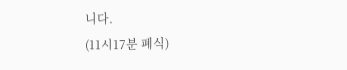니다.
(11시17분 폐식)